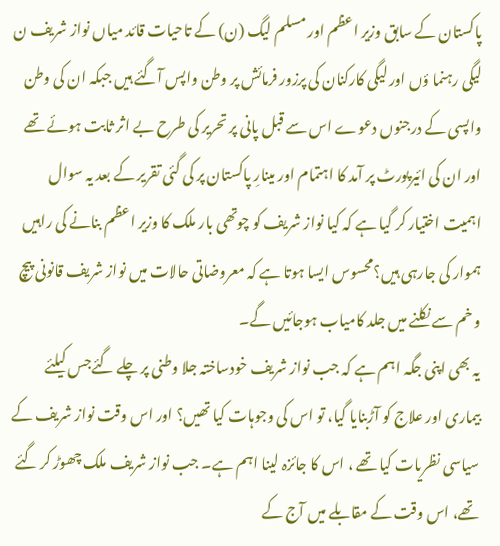پاکستان کے سابق وزیر اعظم اور مسلم لیگ (ن) کے تاحیات قائد میاں نواز شریف ن لیگی رہنما ؤں اور لیگی کارکنان کی پرزور فرمائش پر وطن واپس آگئے ہیں جبکہ ان کی وطن واپسی کے درجنوں دعوے اس سے قبل پانی پر تحریر کی طرح بے اثر ثابت ہوئے تھے اور ان کی ائیرپورٹ پر آمد کا اہتمام اور مینارِ پاکستان پر کی گئی تقریر کے بعد یہ سوال اہمیت اختیار کر گیا ہے کہ کیا نواز شریف کو چوتھی بار ملک کا وزیر اعظم بنانے کی راہیں ہموار کی جارہی ہیں؟محسوس ایسا ہوتا ہے کہ معروضاتی حالات میں نواز شریف قانونی پیچ و خم سے نکلنے میں جلد کامیاب ہوجائیں گے۔
یہ بھی اپنی جگہ اہم ہے کہ جب نواز شریف خودساختہ جلا وطنی پر چلے گئےجس کیلئے بیماری اور علاج کو آڑبنایا گیا، تو اس کی وجوہات کیا تھیں؟ اور اس وقت نواز شریف کے سیاسی نظریات کیا تھے ، اس کا جائزہ لینا اہم ہے۔ جب نواز شریف ملک چھوڑ کر گئے تھے، اس وقت کے مقابلے میں آج کے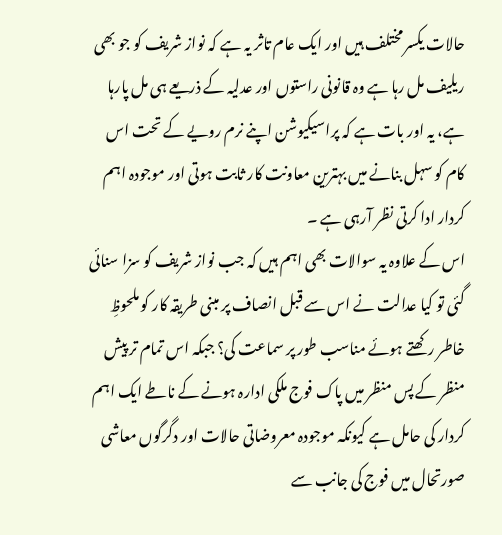حالات یکسر مختلف ہیں اور ایک عام تاثر یہ ہے کہ نواز شریف کو جو بھی ریلیف مل رہا ہے وہ قانونی راستوں اور عدلیہ کے ذریعے ہی مل پارہا ہے، یہ اور بات ہے کہ پراسیکیوشن اپنے نرم رویے کے تحت اس کام کو سہل بنانے میں بہترین معاونت کار ثابت ہوتی اور موجودہ اہم کردار ادا کرتی نظر آرہی ہے ۔
اس کے علاوہ یہ سوالات بھی اہم ہیں کہ جب نواز شریف کو سزا سنائی گئی تو کیا عدالت نے اس سے قبل انصاف پر مبنی طریقہ کار کو ملحوظِ خاطر رکھتے ہوئے مناسب طور پر سماعت کی؟ جبکہ اس تمام تر پیش منظر کے پس منظر میں پاک فوج ملکی ادارہ ہونے کے ناطے ایک اہم کردار کی حامل ہے کیونکہ موجودہ معروضاتی حالات اور دگرگوں معاشی صورتحال میں فوج کی جانب سے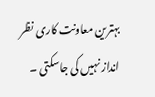بہترین معاونت کاری نظر انداز نہیں کی جاسکتی ۔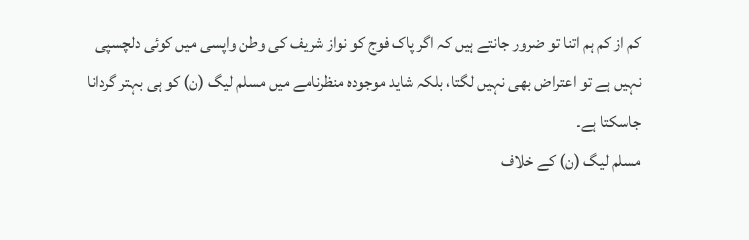کم از کم ہم اتنا تو ضرور جانتے ہیں کہ اگر پاک فوج کو نواز شریف کی وطن واپسی میں کوئی دلچسپی نہیں ہے تو اعتراض بھی نہیں لگتا، بلکہ شاید موجودہ منظرنامے میں مسلم لیگ (ن) کو ہی بہتر گردانا جاسکتا ہے۔
مسلم لیگ (ن) کے خلاف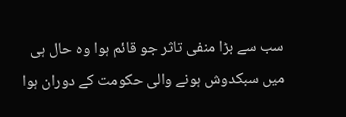سب سے بڑا منفی تاثر جو قائم ہوا وہ حال ہی میں سبکدوش ہونے والی حکومت کے دوران ہوا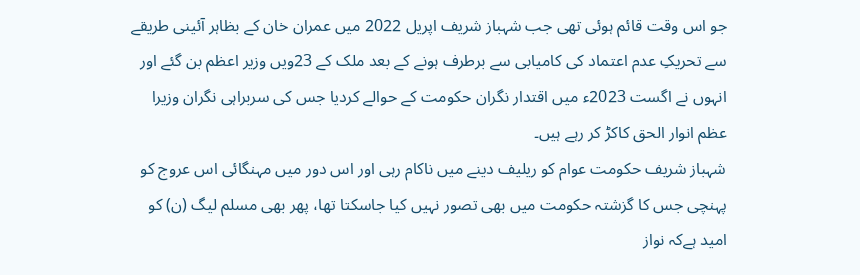جو اس وقت قائم ہوئی تھی جب شہباز شریف اپریل 2022 میں عمران خان کے بظاہر آئینی طریقے سے تحریکِ عدم اعتماد کی کامیابی سے برطرف ہونے کے بعد ملک کے 23ویں وزیر اعظم بن گئے اور انہوں نے اگست 2023ء میں اقتدار نگران حکومت کے حوالے کردیا جس کی سربراہی نگران وزیرا عظم انوار الحق کاکڑ کر رہے ہیں۔
شہباز شریف حکومت عوام کو ریلیف دینے میں ناکام رہی اور اس دور میں مہنگائی اس عروج کو پہنچی جس کا گزشتہ حکومت میں بھی تصور نہیں کیا جاسکتا تھا، پھر بھی مسلم لیگ (ن) کو امید ہےکہ نواز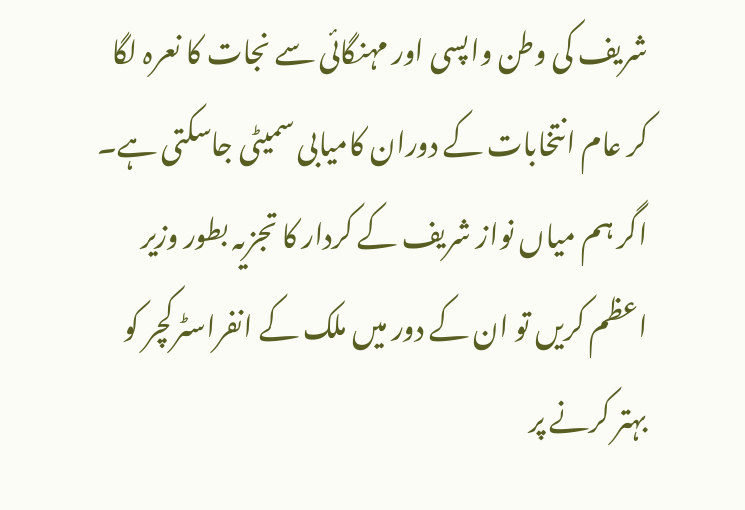شریف کی وطن واپسی اور مہنگائی سے نجات کا نعرہ لگا کر عام انتخابات کے دوران کامیابی سمیٹی جاسکتی ہے۔ اگر ہم میاں نواز شریف کے کردار کا تجزیہ بطور وزیر اعظم کریں تو ان کے دور میں ملک کے انفراسٹرکچر کو بہتر کرنے پر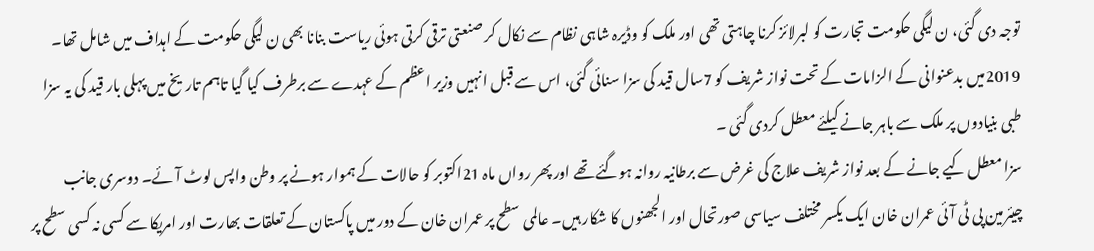توجہ دی گئی، ن لیگی حکومت تجارت کو لبرلائز کرنا چاہتی تھی اور ملک کو وڈیرہ شاہی نظام سے نکال کر صنعتی ترقی کرتی ہوئی ریاست بنانا بھی ن لیگی حکومت کے اہداف میں شامل تھا۔ 2019میں بدعنوانی کے الزامات کے تحت نواز شریف کو 7سال قید کی سزا سنائی گئی، اس سے قبل انہیں وزیر اعظم کے عہدے سے برطرف کیا گیا تاہم تاریخ میں پہلی بار قید کی یہ سزا طبی بنیادوں پر ملک سے باہر جانے کیلئے معطل کردی گئی ۔
سزا معطل کیے جانے کے بعد نواز شریف علاج کی غرض سے برطانیہ روانہ ہوگئے تھے اور پھر رواں ماہ 21اکتوبر کو حالات کے ہموار ہونے پر وطن واپس لوٹ آئے۔ دوسری جانب چیئرمین پی ٹی آئی عمران خان ایک یکسر مختلف سیاسی صورتحال اور الجھنوں کا شکار ہیں۔ عالمی سطح پر عمران خان کے دور میں پاکستان کے تعلقات بھارت اور امریکا سے کسی نہ کسی سطح پر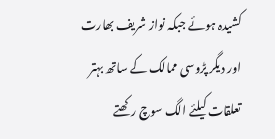کشیدہ ہوئے جبکہ نواز شریف بھارت اور دیگر پڑوسی ممالک کے ساتھ بہتر تعلقات کیلئے الگ سوچ رکھتے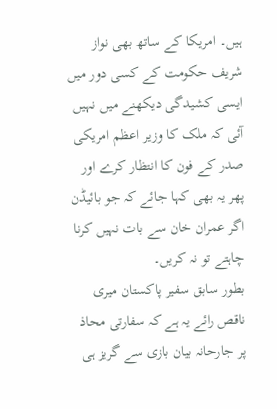ہیں۔ امریکا کے ساتھ بھی نواز شریف حکومت کے کسی دور میں ایسی کشیدگی دیکھنے میں نہیں آئی کہ ملک کا وزیر اعظم امریکی صدر کے فون کا انتظار کرے اور پھر یہ بھی کہا جائے کہ جو بائیڈن اگر عمران خان سے بات نہیں کرنا چاہتے تو نہ کریں۔
بطور سابق سفیر پاکستان میری ناقص رائے یہ ہے کہ سفارتی محاذ پر جارحانہ بیان بازی سے گریز ہی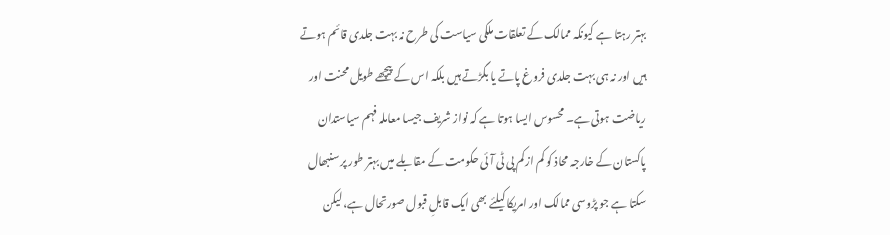بہتر رہتا ہے کیونکہ ممالک کے تعلقات ملکی سیاست کی طرح نہ بہت جلدی قائم ہوتے ہیں اور نہ ہی بہت جلدی فروغ پاتے یا بگڑتے ہیں بلکہ اس کے پیچھے طویل محنت اور ریاضت ہوتی ہے۔ محسوس ایسا ہوتا ہے کہ نواز شریف جیسا معاملہ فہم سیاستدان پاکستان کے خارجہ محاذ کو کم از کم پی ٹی آئی حکومت کے مقابلے میں بہتر طور پر سنبھال سکتا ہے جو پڑوسی ممالک اور امریکا کیلئے بھی ایک قابلِ قبول صورتحال ہے، لیکن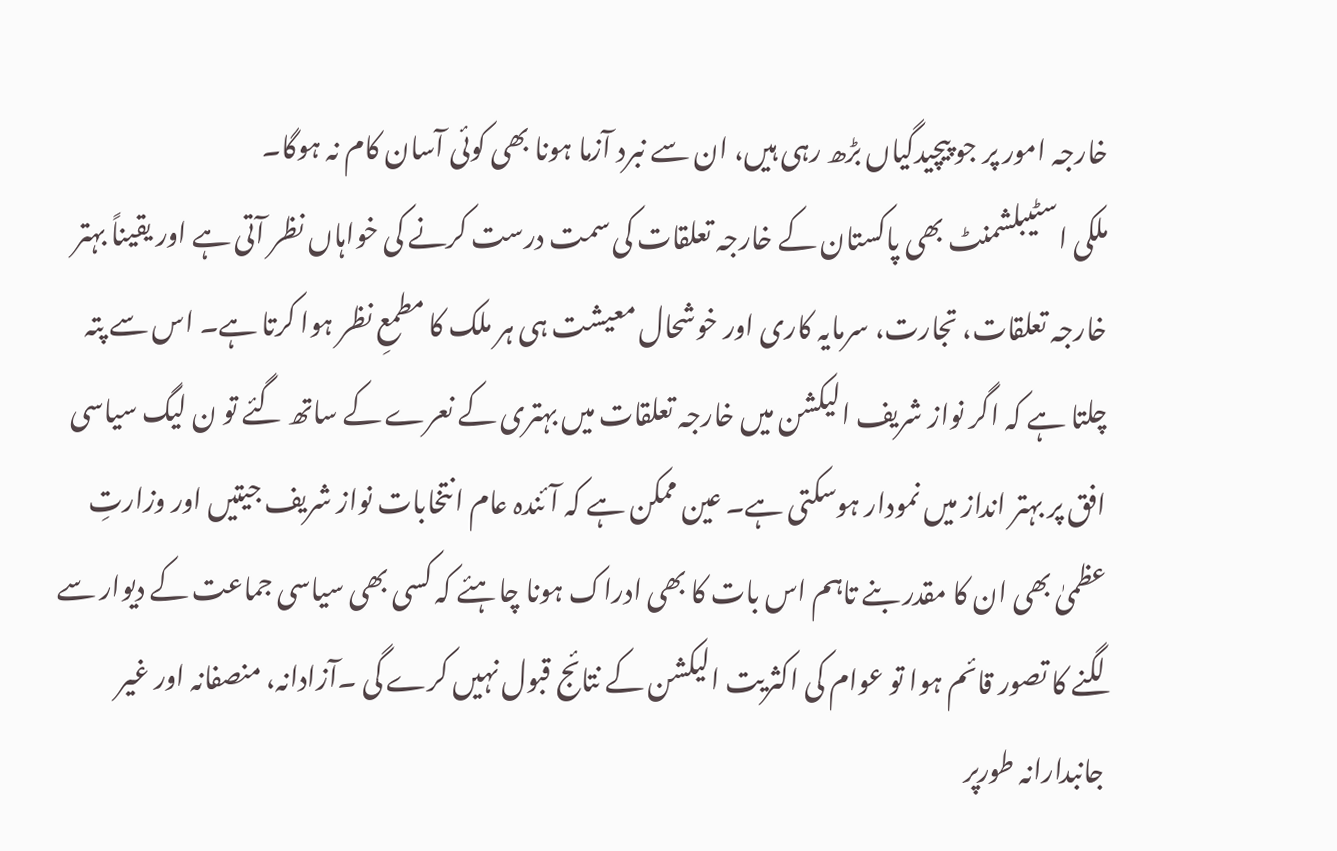خارجہ امور پر جو پیچیدگیاں بڑھ رہی ہیں، ان سے نبرد آزما ہونا بھی کوئی آسان کام نہ ہوگا۔
ملکی اسٹیبلشمنٹ بھی پاکستان کے خارجہ تعلقات کی سمت درست کرنے کی خواہاں نظر آتی ہے اور یقیناً بہتر خارجہ تعلقات، تجارت، سرمایہ کاری اور خوشحال معیشت ہی ہر ملک کا مطمعِ نظر ہوا کرتا ہے۔ اس سے پتہ چلتا ہے کہ اگر نواز شریف الیکشن میں خارجہ تعلقات میں بہتری کے نعرے کے ساتھ گئے تو ن لیگ سیاسی افق پر بہتر انداز میں نمودار ہوسکتی ہے۔ عین ممکن ہے کہ آئندہ عام انتخابات نواز شریف جیتیں اور وزارتِ عظمیٰ بھی ان کا مقدر بنے تاہم اس بات کا بھی ادراک ہونا چاہئے کہ کسی بھی سیاسی جماعت کے دیوار سے لگنے کا تصور قائم ہوا تو عوام کی اکثریت الیکشن کے نتائج قبول نہیں کرے گی ۔آزادانہ، منصفانہ اور غیر جانبدارانہ طورپر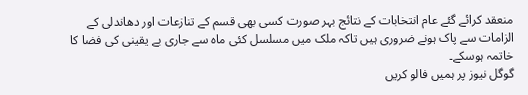منعقد کرائے گئے عام انتخابات کے نتائج بہر صورت کسی بھی قسم کے تنازعات اور دھاندلی کے الزامات سے پاک ہونے ضروری ہیں تاکہ ملک میں مسلسل کئی ماہ سے جاری بے یقینی کی فضا کا خاتمہ ہوسکے۔
گوگل نیوز پر ہمیں فالو کریں